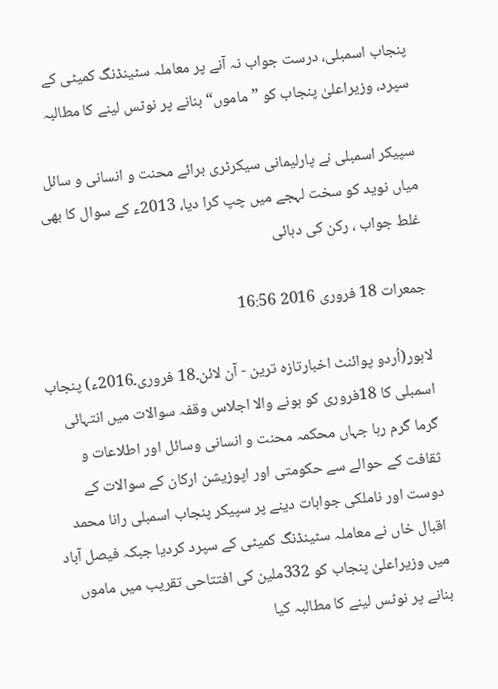پنجاب اسمبلی، درست جواب نہ آنے پر معاملہ سٹینڈنگ کمیٹی کے سپرد، وزیراعلیٰ پنجاب کو ”ماموں“ بنانے پر نوٹس لینے کا مطالبہ

سپیکر اسمبلی نے پارلیمانی سیکرٹری برائے محنت و انسانی و سائل میاں نوید کو سخت لہجے میں چپ کرا دیا، 2013ء کے سوال کا بھی غلط جواب ، رکن کی دہائی

جمعرات 18 فروری 2016 16:56

لاہور(اُردو پوائنٹ اخبارتازہ ترین - آن لائن۔18 فروری۔2016ء) پنجاب اسمبلی کا 18فروری کو ہونے والا اجلاس وقفہ سوالات میں انتہائی گرما گرم رہا جہاں محکمہ محنت و انسانی وسائل اور اطلاعات و ثقافت کے حوالے سے حکومتی اور اپوزیشن ارکان کے سوالات کے دوست اور ناملکی جوابات دینے پر سپیکر پنجاب اسمبلی رانا محمد اقبال خاں نے معاملہ سٹینڈنگ کمیٹی کے سپرد کردیا جبکہ فیصل آباد میں وزیراعلیٰ پنجاب کو 332ملین کی افتتاحی تقریب میں ماموں بنانے پر نوٹس لینے کا مطالبہ کیا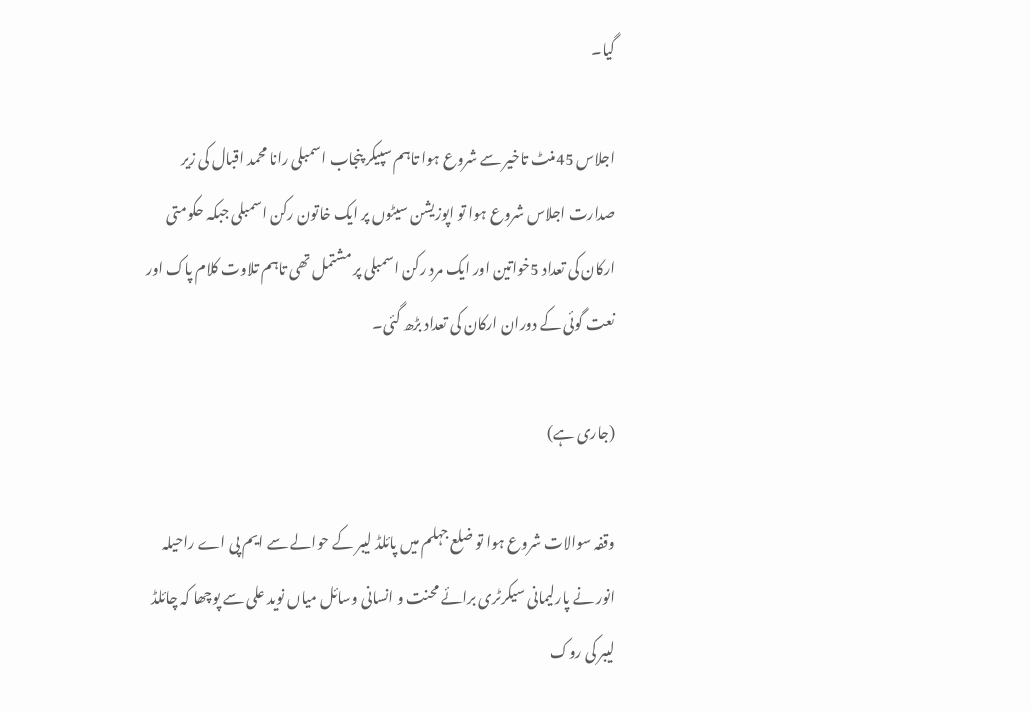گیا۔

اجلاس 45منٹ تاخیر سے شروع ہوا تاہم سپیکر پنجاب اسمبلی رانا محمد اقبال کی زیر صدارت اجلاس شروع ہوا تو اپوزیشن سیٹوں پر ایک خاتون رکن اسمبلی جبکہ حکومتی ارکان کی تعداد 5خواتین اور ایک مرد رکن اسمبلی پر مشتمل تھی تاہم تلاوت کلام پاک اور نعت گوئی کے دوران ارکان کی تعداد بڑھ گئی۔

(جاری ہے)

وقفہ سوالات شروع ہوا تو ضلع جہلم میں پائلڈ لیبر کے حوالے سے ایم پی اے راحیلہ انور نے پارلیمانی سیکرٹری برائے محنت و انسانی وسائل میاں نوید علی سے پوچھا کہ چائلڈ لیبر کی روک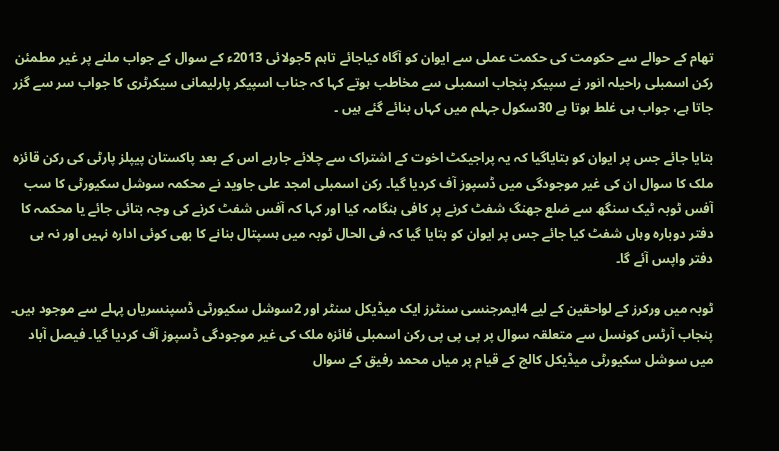تھام کے حوالے سے حکومت کی حکمت عملی سے ایوان کو آگاہ کیاجائے تاہم 5جولائی 2013ء کے سوال کے جواب ملنے پر غیر مطمئن رکن اسمبلی راحیلہ انور نے سپیکر پنجاب اسمبلی سے مخاطب ہوتے کہا کہ جناب اسپیکر پارلیمانی سیکرٹری کا جواب سر سے گزر جاتا ہے، جواب ہی غلط ہوتا ہے 30سکول جہلم میں کہاں بنائے گئے ہیں ۔

بتایا جائے جس پر ایوان کو بتایاگیا کہ یہ پراجیکٹ اخوت کے اشتراک سے چلائے جارہے اس کے بعد پاکستان پیپلز پارٹی کی رکن قائزہ ملک کا سوال ان کی غیر موجودگی میں ڈسپوز آف کردیا گیا۔ رکن اسمبلی امجد علی جاوید نے محکمہ سوشل سکیورٹی کا سب آفس ٹوبہ ٹیک سنگھ سے ضلع جھنگ شفٹ کرنے پر کافی ہنگامہ کیا اور کہا کہ آفس شفٹ کرنے کی وجہ بتائی جائے یا محکمہ کا دفتر دوبارہ وہاں شفٹ کیا جائے جس پر ایوان کو بتایا گیا کہ فی الحال ٹوبہ میں ہسپتال بنانے کا بھی کوئی ادارہ نہیں اور نہ ہی دفتر واپس آئے گا۔

ٹوبہ میں ورکرز کے لواحقین کے لیے 4ایمرجنسی سنٹرز ایک میڈیکل سنٹر اور 2سوشل سکیورٹی ڈسپنسریاں پہلے سے موجود ہیں۔ پنجاب آرٹس کونسل سے متعلقہ سوال پر پی پی پی رکن اسمبلی فائزہ ملک کی غیر موجودگی ڈسپوز آف کردیا گیا۔ فیصل آباد میں سوشل سکیورٹی میڈیکل کالج کے قیام پر میاں محمد رفیق کے سوال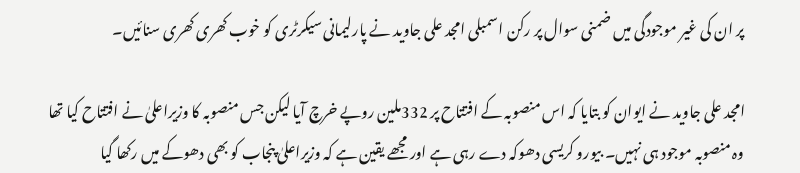پر ان کی غیر موجودگی میں ضمنی سوال پر رکن اسمبلی امجد علی جاوید نے پارلیمانی سیکرٹری کو خوب کھری کھری سنائیں۔

امجد علی جاوید نے ایوان کو بتایا کہ اس منصوبہ کے افتتاح پر 332ملین روپے خرچ آیا لیکن جس منصوبہ کا وزیراعلیٰ نے افتتاح کیا تھا وہ منصوبہ موجود ہی نہیں۔ بیورو کریسی دھوکہ دے رہی ہے اور مجھے یقین ہے کہ وزیراعلیٰ پنجاب کو بھی دھوکے میں رکھا گیا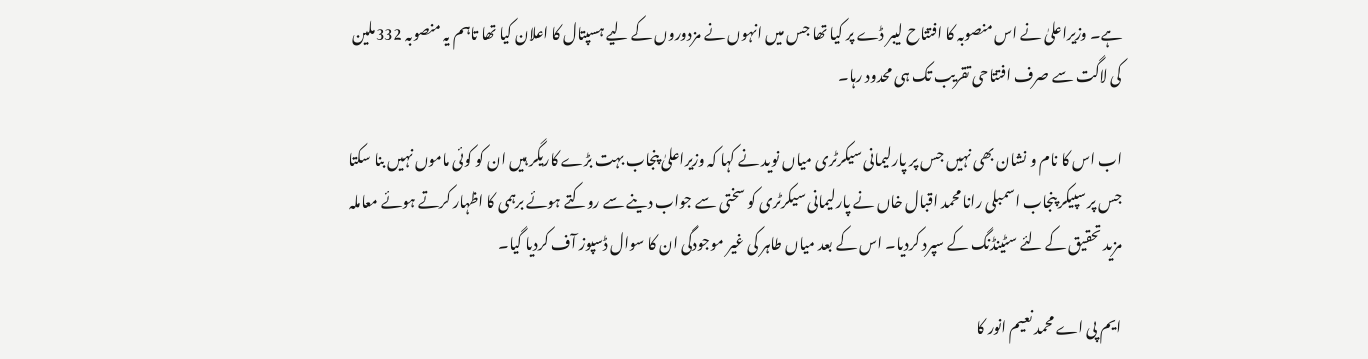ہے۔ وزیراعلیٰ نے اس منصوبہ کا افتتاح لیبر ڈے پر کیا تھا جس میں انہوں نے مزدوروں کے لیے ہسپتال کا اعلان کیا تھا تاہم یہ منصوبہ 332ملین کی لاگت سے صرف افتتاحی تقریب تک ہی محدود رہا۔

اب اس کا نام و نشان بھی نہیں جس پر پارلیمانی سیکرٹری میاں نوید نے کہا کہ وزیراعلیٰ پنجاب بہت بڑے کاریگر ہیں ان کو کوئی ماموں نہیں بنا سکتا جس پر سپیکر پنجاب اسمبلی رانا محمد اقبال خاں نے پارلیمانی سیکرٹری کو سختی سے جواب دینے سے روکتے ہوئے برہمی کا اظہار کرتے ہوئے معاملہ مزید تحقیق کے لئے سٹینڈنگ کے سپرد کردیا۔ اس کے بعد میاں طاہر کی غیر موجودگی ان کا سوال ڈسپوز آف کردیا گیا۔

ایم پی اے محمد نعیم انور کا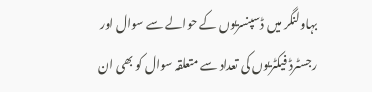بہاولنگر میں ڈسپنسریوں کے حوالے سے سوال اور رجسٹرڈ فیکٹریوں کی تعداد سے متعلقہ سوال کو بھی ان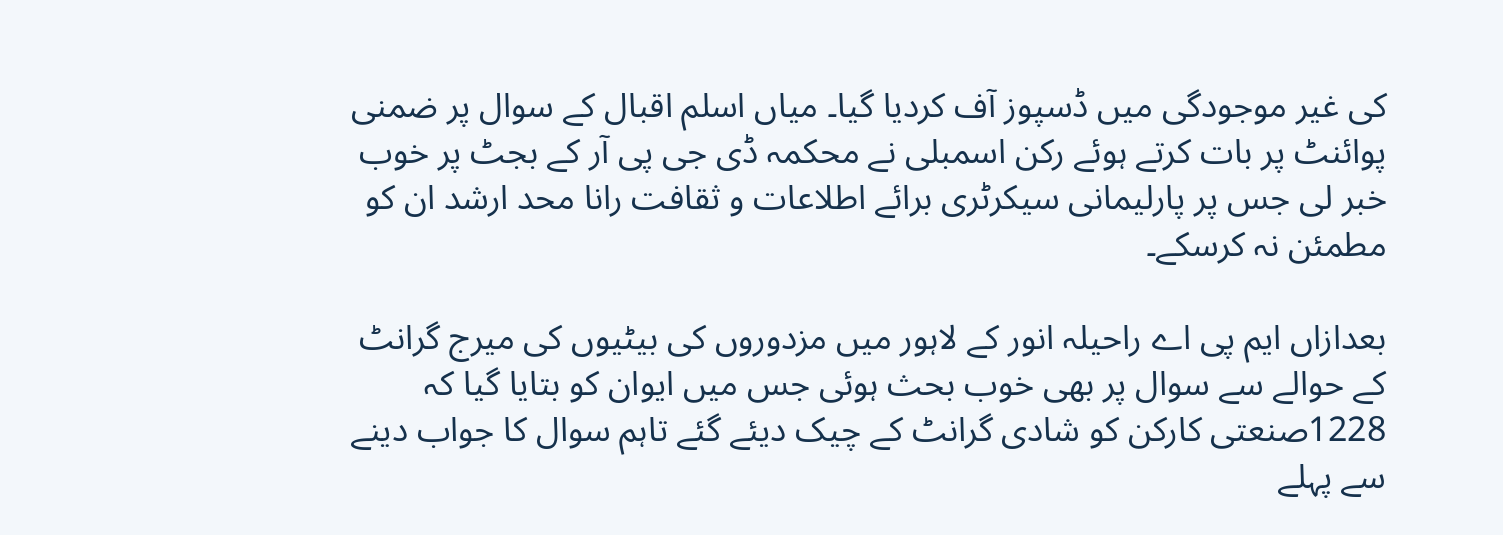کی غیر موجودگی میں ڈسپوز آف کردیا گیا۔ میاں اسلم اقبال کے سوال پر ضمنی پوائنٹ پر بات کرتے ہوئے رکن اسمبلی نے محکمہ ڈی جی پی آر کے بجٹ پر خوب خبر لی جس پر پارلیمانی سیکرٹری برائے اطلاعات و ثقافت رانا محد ارشد ان کو مطمئن نہ کرسکے۔

بعدازاں ایم پی اے راحیلہ انور کے لاہور میں مزدوروں کی بیٹیوں کی میرج گرانٹ کے حوالے سے سوال پر بھی خوب بحث ہوئی جس میں ایوان کو بتایا گیا کہ 1228صنعتی کارکن کو شادی گرانٹ کے چیک دیئے گئے تاہم سوال کا جواب دینے سے پہلے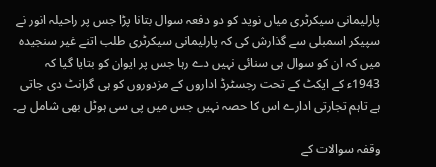پارلیمانی سیکرٹری میاں نوید کو دو دفعہ سوال بتانا پڑا جس پر راحیلہ انور نے سپیکر اسمبلی سے گذارش کی کہ پارلیمانی سیکرٹری طلب اتنے غیر سنجیدہ میں کہ ان کو سوال ہی سنائی نہیں دے رہا جس پر ایوان کو بتایا گیا کہ 1943ء کے ایکٹ کے تحت رجسٹرڈ اداروں کے مزدوروں کو ہی گرانٹ دی جاتی ہے تاہم تجارتی ادارے اس کا حصہ نہیں جس میں پی سی ہوٹل بھی شامل ہے۔

وقفہ سوالات کے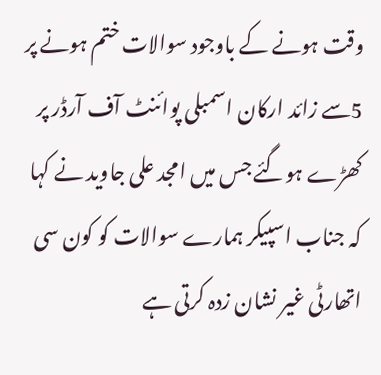وقت ہونے کے باوجود سوالات ختم ہونے پر 5سے زائد ارکان اسمبلی پوائنٹ آف آرڈر پر کھڑے ہوگئے جس میں امجد علی جاوید نے کہا کہ جناب اسپیکر ہمارے سوالات کو کون سی اتھارٹی غیر نشان زدہ کرتی ہے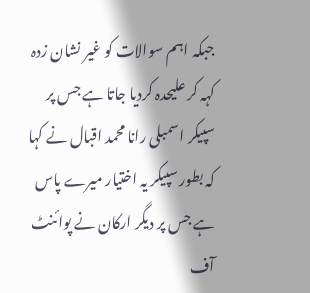جبکہ اہم سوالات کو غیر نشان زدہ کہہ کر علیحدہ کردیا جاتا ہے جس پر سپیکر اسمبلی رانا محمد اقبال نے کہا کہ بطور سپیکر یہ اختیار میرے پاس ہے جس پر دیگر ارکان نے پوائنٹ آف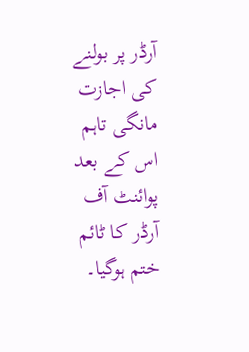آرڈر پر بولنے کی اجازت مانگی تاہم اس کے بعد پوائنٹ آف آرڈر کا ٹائم ختم ہوگیا۔